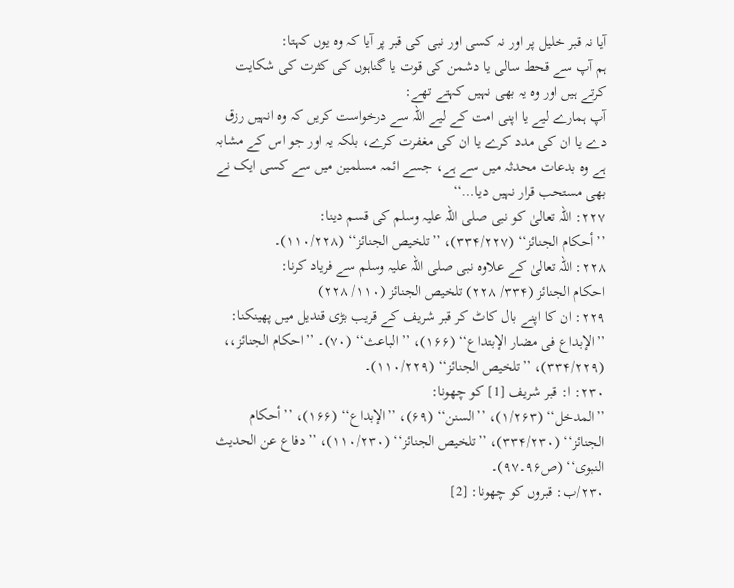آیا نہ قبر خلیل پر اور نہ کسی اور نبی کی قبر پر آیا کہ وہ یوں کہتا:
ہم آپ سے قحط سالی یا دشمن کی قوت یا گناہوں کی کثرت کی شکایت کرتے ہیں اور وہ یہ بھی نہیں کہتے تھے:
آپ ہمارے لیے یا اپنی امت کے لیے اللہ سے درخواست کریں کہ وہ انہیں رزق دے یا ان کی مدد کرے یا ان کی مغفرت کرے، بلکہ یہ اور جو اس کے مشابہ ہے وہ بدعات محدثہ میں سے ہے، جسے ائمہ مسلمین میں سے کسی ایک نے بھی مستحب قرار نہیں دیا…‘‘
۲۲۷: اللہ تعالیٰ کو نبی صلی اللہ علیہ وسلم کی قسم دینا:
’’أحکام الجنائز‘‘ (۳۳۴/۲۲۷)، ’’تلخیص الجنائز‘‘ (۱۱۰/۲۲۸)۔
۲۲۸: اللہ تعالیٰ کے علاوہ نبی صلی اللہ علیہ وسلم سے فریاد کرنا:
احکام الجنائز (۳۳۴/ ۲۲۸) تلخیص الجنائز (۱۱۰/ ۲۲۸)
۲۲۹: ان کا اپنے بال کاٹ کر قبر شریف کے قریب بڑی قندیل میں پھینکنا:
’’الإبداع فی مضار الإبتداع‘‘ (۱۶۶)، ’’الباعث‘‘ (۷۰)۔ ’’احکام الجنائز،، (۳۳۴/۲۲۹)، ’’تلخیص الجنائز‘‘ (۱۱۰/۲۲۹)۔
۲۳۰: ا: قبر شریف [1] کو چھونا:
’’المدخل‘‘ (۱/۲۶۳)، ’’السنن‘‘ (۶۹)، ’’الإبداع‘‘ (۱۶۶)، ’’أحکام الجنائز‘‘ (۳۳۴/۲۳۰)، ’’تلخیص الجنائز‘‘ (۱۱۰/۲۳۰)، ’’دفاع عن الحدیث النبوی‘‘ (ص۹۶۔۹۷)۔
۲۳۰/ب: قبروں کو چھونا: [2]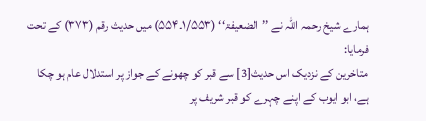ہمارے شیخ رحمہ اللہ نے ’’الضعیفۃ‘‘ (۱/۵۵۳۔۵۵۴) میں حدیث رقم (۳۷۳) کے تحت فرمایا:
متاخرین کے نزدیک اس حدیث[3] سے قبر کو چھونے کے جواز پر استدلال عام ہو چکا ہے، ابو ایوب کے اپنے چہرے کو قبر شریف پر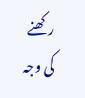رکھنے کی وجہ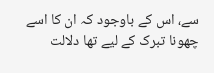سے، اس کے باوجود کہ ان کا اسے چھونا تبرک کے لیے تھا دلالت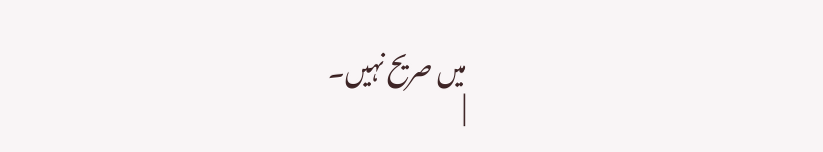میں صریح نہیں۔
|